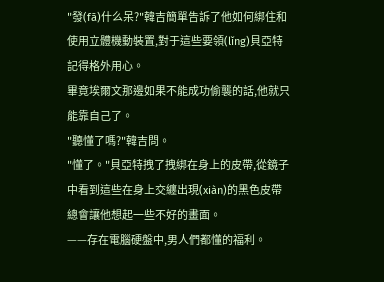"發(fā)什么呆?"韓吉簡單告訴了他如何綁住和使用立體機動裝置,對于這些要領(lǐng)貝亞特記得格外用心。
畢竟埃爾文那邊如果不能成功偷襲的話,他就只能靠自己了。
"聽懂了嗎?"韓吉問。
"懂了。"貝亞特拽了拽綁在身上的皮帶,從鏡子中看到這些在身上交纏出現(xiàn)的黑色皮帶總會讓他想起一些不好的畫面。
——存在電腦硬盤中,男人們都懂的福利。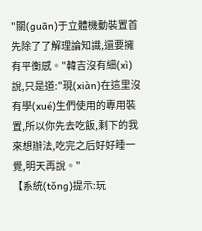"關(guān)于立體機動裝置首先除了了解理論知識,還要擁有平衡感。"韓吉沒有細(xì)說,只是道:"現(xiàn)在這里沒有學(xué)生們使用的專用裝置,所以你先去吃飯,剩下的我來想辦法,吃完之后好好睡一覺,明天再說。"
【系統(tǒng)提示:玩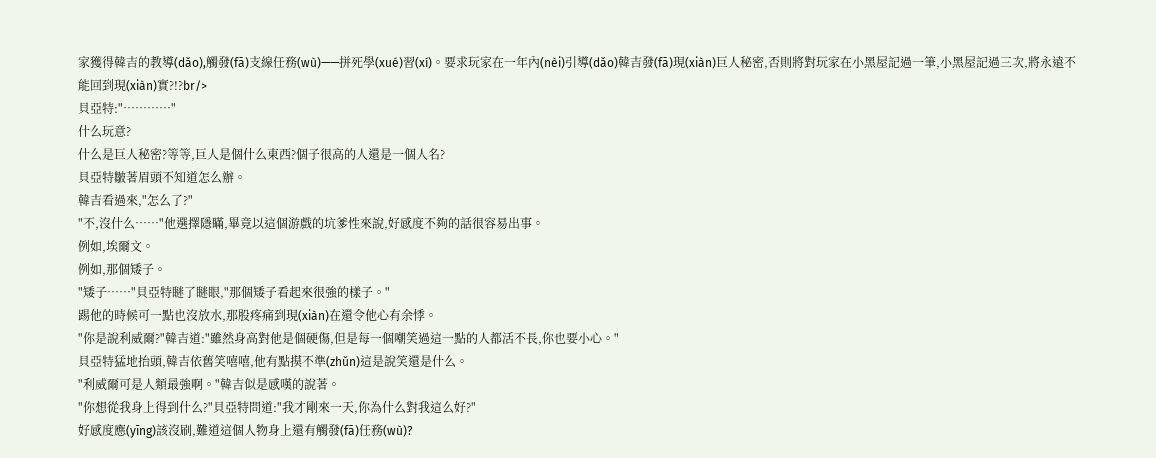家獲得韓吉的教導(dǎo),觸發(fā)支線任務(wù)——拼死學(xué)習(xí)。要求玩家在一年內(nèi)引導(dǎo)韓吉發(fā)現(xiàn)巨人秘密,否則將對玩家在小黑屋記過一筆,小黑屋記過三次,將永遠不能回到現(xiàn)實?!?br/>
貝亞特:"…………"
什么玩意?
什么是巨人秘密?等等,巨人是個什么東西?個子很高的人還是一個人名?
貝亞特皺著眉頭不知道怎么辦。
韓吉看過來,"怎么了?"
"不,沒什么……"他選擇隱瞞,畢竟以這個游戲的坑爹性來說,好感度不夠的話很容易出事。
例如,埃爾文。
例如,那個矮子。
"矮子……"貝亞特瞇了瞇眼,"那個矮子看起來很強的樣子。"
踢他的時候可一點也沒放水,那股疼痛到現(xiàn)在還令他心有余悸。
"你是說利威爾?"韓吉道:"雖然身高對他是個硬傷,但是每一個嘲笑過這一點的人都活不長,你也要小心。"
貝亞特猛地抬頭,韓吉依舊笑嘻嘻,他有點摸不準(zhǔn)這是說笑還是什么。
"利威爾可是人類最強啊。"韓吉似是感嘆的說著。
"你想從我身上得到什么?"貝亞特問道:"我才剛來一天,你為什么對我這么好?"
好感度應(yīng)該沒刷,難道這個人物身上還有觸發(fā)任務(wù)?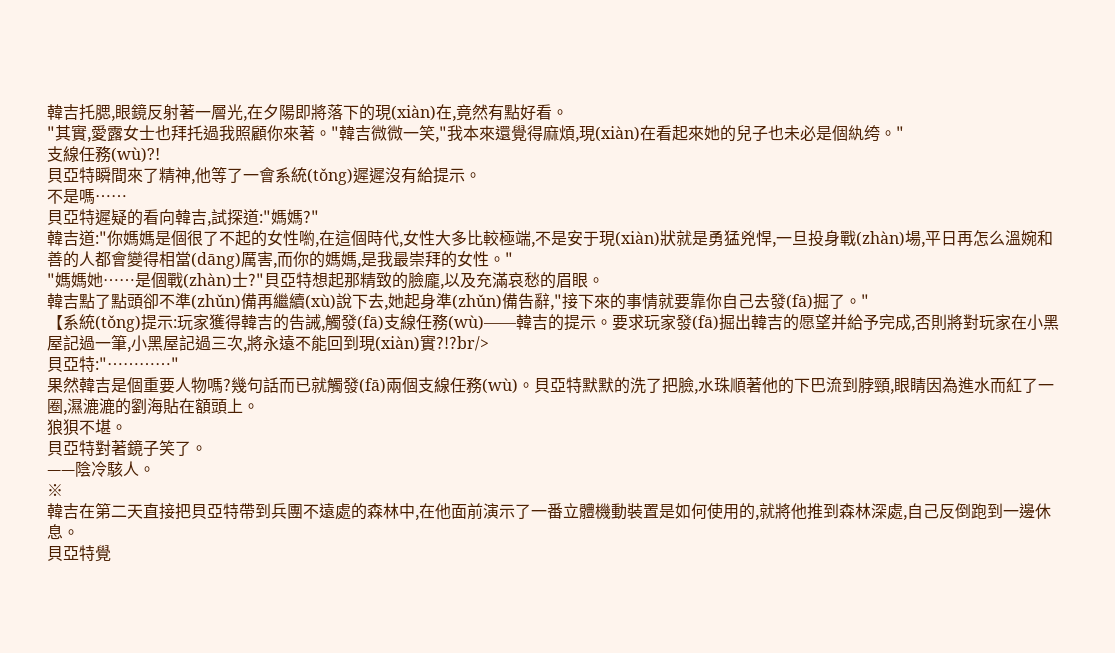韓吉托腮,眼鏡反射著一層光,在夕陽即將落下的現(xiàn)在,竟然有點好看。
"其實,愛露女士也拜托過我照顧你來著。"韓吉微微一笑,"我本來還覺得麻煩,現(xiàn)在看起來她的兒子也未必是個紈绔。"
支線任務(wù)?!
貝亞特瞬間來了精神,他等了一會系統(tǒng)遲遲沒有給提示。
不是嗎……
貝亞特遲疑的看向韓吉,試探道:"媽媽?"
韓吉道:"你媽媽是個很了不起的女性喲,在這個時代,女性大多比較極端,不是安于現(xiàn)狀就是勇猛兇悍,一旦投身戰(zhàn)場,平日再怎么溫婉和善的人都會變得相當(dāng)厲害,而你的媽媽,是我最崇拜的女性。"
"媽媽她……是個戰(zhàn)士?"貝亞特想起那精致的臉龐,以及充滿哀愁的眉眼。
韓吉點了點頭卻不準(zhǔn)備再繼續(xù)說下去,她起身準(zhǔn)備告辭,"接下來的事情就要靠你自己去發(fā)掘了。"
【系統(tǒng)提示:玩家獲得韓吉的告誡,觸發(fā)支線任務(wù)——韓吉的提示。要求玩家發(fā)掘出韓吉的愿望并給予完成,否則將對玩家在小黑屋記過一筆,小黑屋記過三次,將永遠不能回到現(xiàn)實?!?br/>
貝亞特:"…………"
果然韓吉是個重要人物嗎?幾句話而已就觸發(fā)兩個支線任務(wù)。貝亞特默默的洗了把臉,水珠順著他的下巴流到脖頸,眼睛因為進水而紅了一圈,濕漉漉的劉海貼在額頭上。
狼狽不堪。
貝亞特對著鏡子笑了。
——陰冷駭人。
※
韓吉在第二天直接把貝亞特帶到兵團不遠處的森林中,在他面前演示了一番立體機動裝置是如何使用的,就將他推到森林深處,自己反倒跑到一邊休息。
貝亞特覺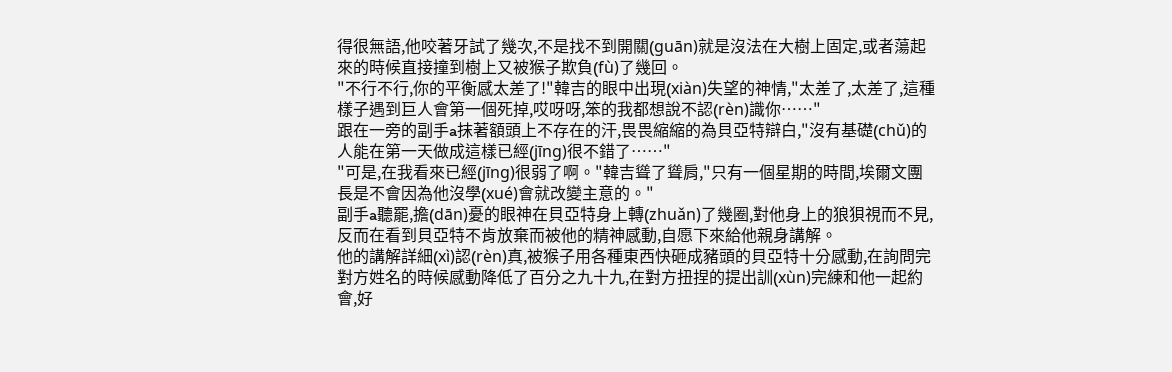得很無語,他咬著牙試了幾次,不是找不到開關(guān)就是沒法在大樹上固定,或者蕩起來的時候直接撞到樹上又被猴子欺負(fù)了幾回。
"不行不行,你的平衡感太差了!"韓吉的眼中出現(xiàn)失望的神情,"太差了,太差了,這種樣子遇到巨人會第一個死掉,哎呀呀,笨的我都想說不認(rèn)識你……"
跟在一旁的副手a抹著額頭上不存在的汗,畏畏縮縮的為貝亞特辯白,"沒有基礎(chǔ)的人能在第一天做成這樣已經(jīng)很不錯了……"
"可是,在我看來已經(jīng)很弱了啊。"韓吉聳了聳肩,"只有一個星期的時間,埃爾文團長是不會因為他沒學(xué)會就改變主意的。"
副手a聽罷,擔(dān)憂的眼神在貝亞特身上轉(zhuǎn)了幾圈,對他身上的狼狽視而不見,反而在看到貝亞特不肯放棄而被他的精神感動,自愿下來給他親身講解。
他的講解詳細(xì)認(rèn)真,被猴子用各種東西快砸成豬頭的貝亞特十分感動,在詢問完對方姓名的時候感動降低了百分之九十九,在對方扭捏的提出訓(xùn)完練和他一起約會,好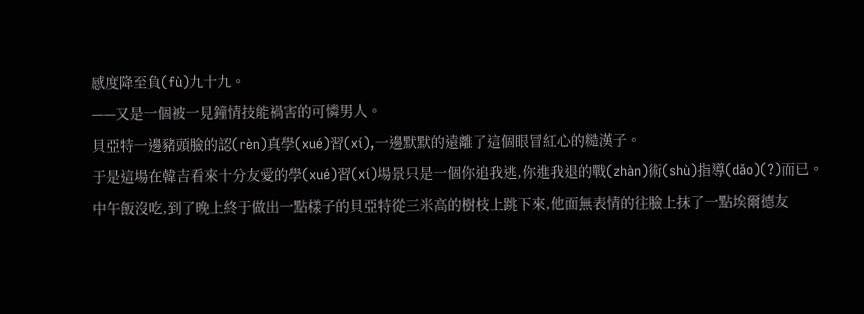感度降至負(fù)九十九。
——又是一個被一見鐘情技能禍害的可憐男人。
貝亞特一邊豬頭臉的認(rèn)真學(xué)習(xí),一邊默默的遠離了這個眼冒紅心的糙漢子。
于是這場在韓吉看來十分友愛的學(xué)習(xí)場景只是一個你追我逃,你進我退的戰(zhàn)術(shù)指導(dǎo)(?)而已。
中午飯沒吃,到了晚上終于做出一點樣子的貝亞特從三米高的樹枝上跳下來,他面無表情的往臉上抹了一點埃爾德友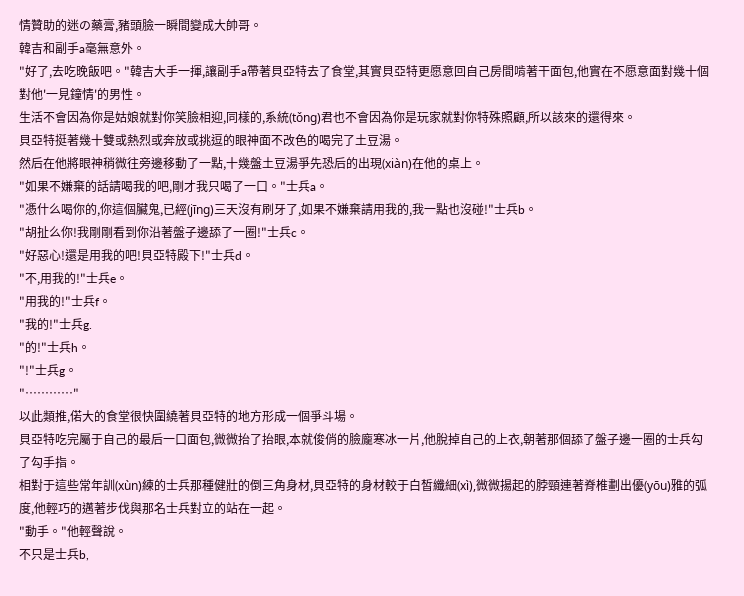情贊助的迷の藥膏,豬頭臉一瞬間變成大帥哥。
韓吉和副手a毫無意外。
"好了,去吃晚飯吧。"韓吉大手一揮,讓副手a帶著貝亞特去了食堂,其實貝亞特更愿意回自己房間啃著干面包,他實在不愿意面對幾十個對他'一見鐘情'的男性。
生活不會因為你是姑娘就對你笑臉相迎,同樣的,系統(tǒng)君也不會因為你是玩家就對你特殊照顧,所以該來的還得來。
貝亞特挺著幾十雙或熱烈或奔放或挑逗的眼神面不改色的喝完了土豆湯。
然后在他將眼神稍微往旁邊移動了一點,十幾盤土豆湯爭先恐后的出現(xiàn)在他的桌上。
"如果不嫌棄的話請喝我的吧,剛才我只喝了一口。"士兵a。
"憑什么喝你的,你這個臟鬼,已經(jīng)三天沒有刷牙了,如果不嫌棄請用我的,我一點也沒碰!"士兵b。
"胡扯么你!我剛剛看到你沿著盤子邊舔了一圈!"士兵c。
"好惡心!還是用我的吧!貝亞特殿下!"士兵d。
"不,用我的!"士兵e。
"用我的!"士兵f。
"我的!"士兵g.
"的!"士兵h。
"!"士兵g。
"…………"
以此類推,偌大的食堂很快圍繞著貝亞特的地方形成一個爭斗場。
貝亞特吃完屬于自己的最后一口面包,微微抬了抬眼,本就俊俏的臉龐寒冰一片,他脫掉自己的上衣,朝著那個舔了盤子邊一圈的士兵勾了勾手指。
相對于這些常年訓(xùn)練的士兵那種健壯的倒三角身材,貝亞特的身材較于白皙纖細(xì),微微揚起的脖頸連著脊椎劃出優(yōu)雅的弧度,他輕巧的邁著步伐與那名士兵對立的站在一起。
"動手。"他輕聲說。
不只是士兵b,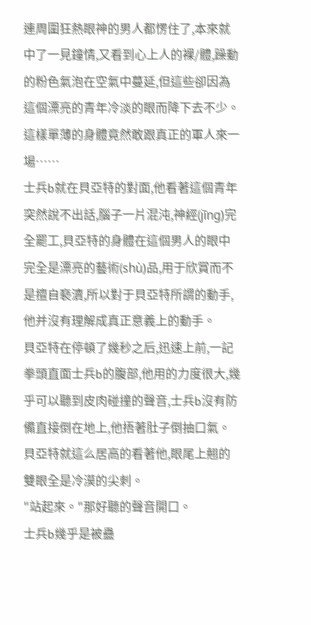連周圍狂熱眼神的男人都愣住了,本來就中了一見鐘情,又看到心上人的裸/體,躁動的粉色氣泡在空氣中蔓延,但這些卻因為這個漂亮的青年冷淡的眼而降下去不少。
這樣單薄的身體竟然敢跟真正的軍人來一場……
士兵b就在貝亞特的對面,他看著這個青年突然說不出話,腦子一片混沌,神經(jīng)完全罷工,貝亞特的身體在這個男人的眼中完全是漂亮的藝術(shù)品,用于欣賞而不是擅自褻瀆,所以對于貝亞特所謂的動手,他并沒有理解成真正意義上的動手。
貝亞特在停頓了幾秒之后,迅速上前,一記拳頭直面士兵b的腹部,他用的力度很大,幾乎可以聽到皮肉碰撞的聲音,士兵b沒有防備直接倒在地上,他捂著肚子倒抽口氣。貝亞特就這么居高的看著他,眼尾上翹的雙眼全是冷漠的尖刺。
"站起來。"那好聽的聲音開口。
士兵b幾乎是被蠱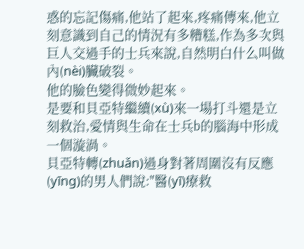惑的忘記傷痛,他站了起來,疼痛傳來,他立刻意識到自己的情況有多糟糕,作為多次與巨人交過手的士兵來說,自然明白什么叫做內(nèi)臟破裂。
他的臉色變得微妙起來。
是要和貝亞特繼續(xù)來一場打斗還是立刻救治,愛情與生命在士兵b的腦海中形成一個漩渦。
貝亞特轉(zhuǎn)過身對著周圍沒有反應(yīng)的男人們說:"醫(yī)療救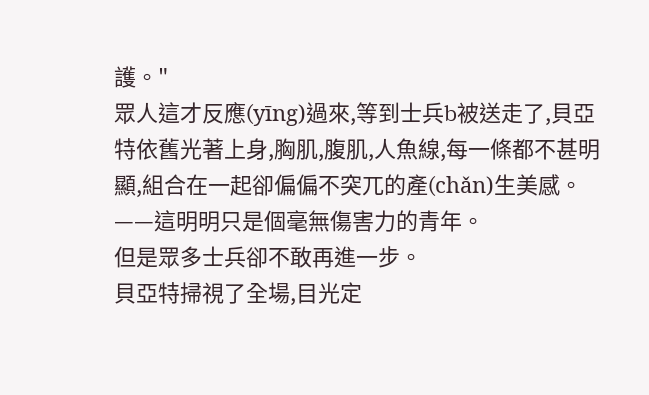護。"
眾人這才反應(yīng)過來,等到士兵b被送走了,貝亞特依舊光著上身,胸肌,腹肌,人魚線,每一條都不甚明顯,組合在一起卻偏偏不突兀的產(chǎn)生美感。
——這明明只是個毫無傷害力的青年。
但是眾多士兵卻不敢再進一步。
貝亞特掃視了全場,目光定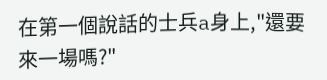在第一個說話的士兵a身上,"還要來一場嗎?"